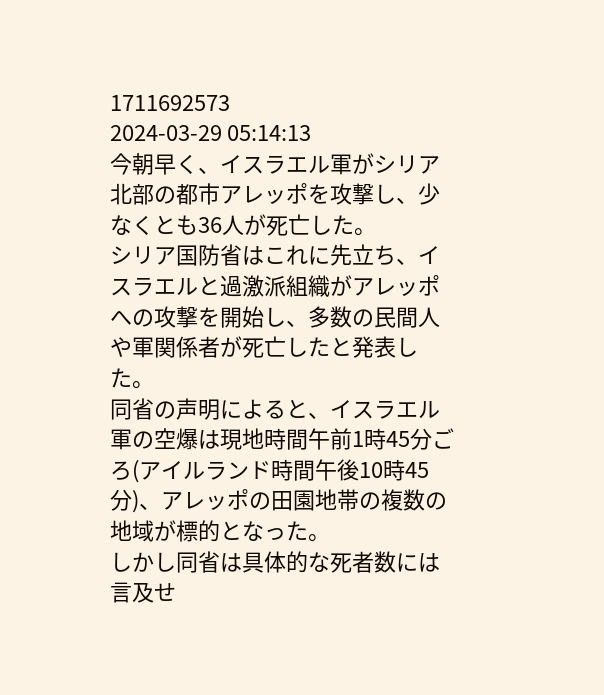1711692573
2024-03-29 05:14:13
今朝早く、イスラエル軍がシリア北部の都市アレッポを攻撃し、少なくとも36人が死亡した。
シリア国防省はこれに先立ち、イスラエルと過激派組織がアレッポへの攻撃を開始し、多数の民間人や軍関係者が死亡したと発表した。
同省の声明によると、イスラエル軍の空爆は現地時間午前1時45分ごろ(アイルランド時間午後10時45分)、アレッポの田園地帯の複数の地域が標的となった。
しかし同省は具体的な死者数には言及せ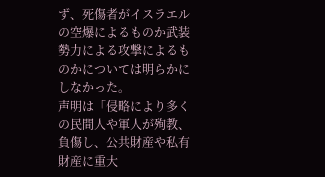ず、死傷者がイスラエルの空爆によるものか武装勢力による攻撃によるものかについては明らかにしなかった。
声明は「侵略により多くの民間人や軍人が殉教、負傷し、公共財産や私有財産に重大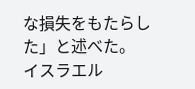な損失をもたらした」と述べた。
イスラエル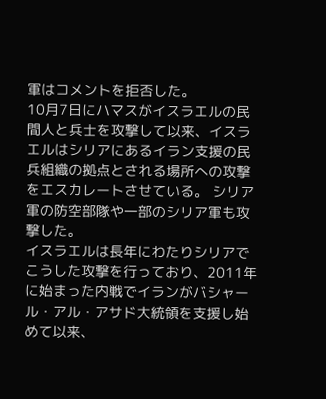軍はコメントを拒否した。
10月7日にハマスがイスラエルの民間人と兵士を攻撃して以来、イスラエルはシリアにあるイラン支援の民兵組織の拠点とされる場所への攻撃をエスカレートさせている。 シリア軍の防空部隊や一部のシリア軍も攻撃した。
イスラエルは長年にわたりシリアでこうした攻撃を行っており、2011年に始まった内戦でイランがバシャール・アル・アサド大統領を支援し始めて以来、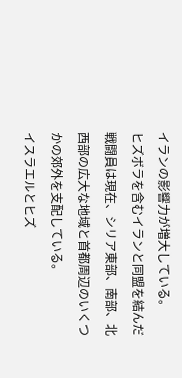イランの影響力が増大している。
ヒズボラを含むイランと同盟を結んだ戦闘員は現在、シリア東部、南部、北西部の広大な地域と首都周辺のいくつかの郊外を支配している。
イスラエルとヒズ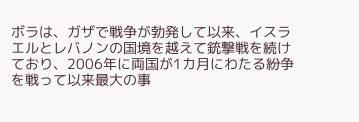ボラは、ガザで戦争が勃発して以来、イスラエルとレバノンの国境を越えて銃撃戦を続けており、2006年に両国が1カ月にわたる紛争を戦って以来最大の事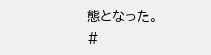態となった。
#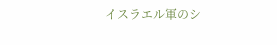イスラエル軍のシ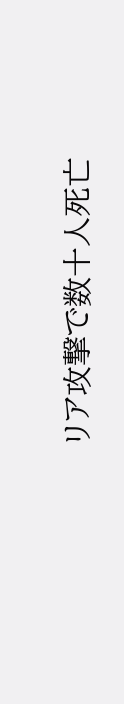リア攻撃で数十人死亡